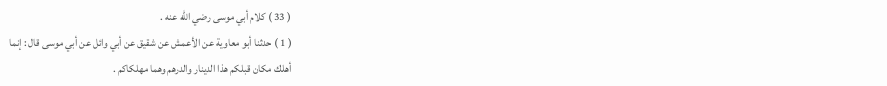( 33 ) كلام أبي موسى رضي الله عنه .
( 1 ) حدثنا أبو معاوية عن الأعمش عن شقيق عن أبي وائل عن أبي موسى قال : إنما
أهلك مكان قبلكم هذا الدينار والدرهم وهما مهلكاكم .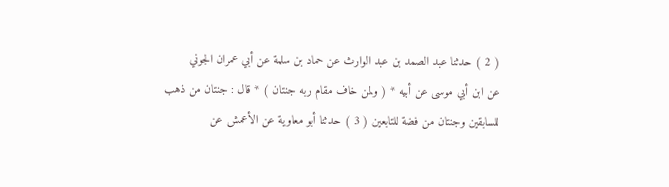( 2 ) حدثنا عبد الصمد بن عبد الوارث عن حماد بن سلمة عن أبي عمران الجوني
عن ابن أبي موسى عن أبيه * ( ولمن خاف مقام ربه جنتان ) * قال : جنتان من ذهب
للسابقين وجنتان من فضة للتابعين ( 3 ) حدثنا أبو معاوية عن الأعمش عن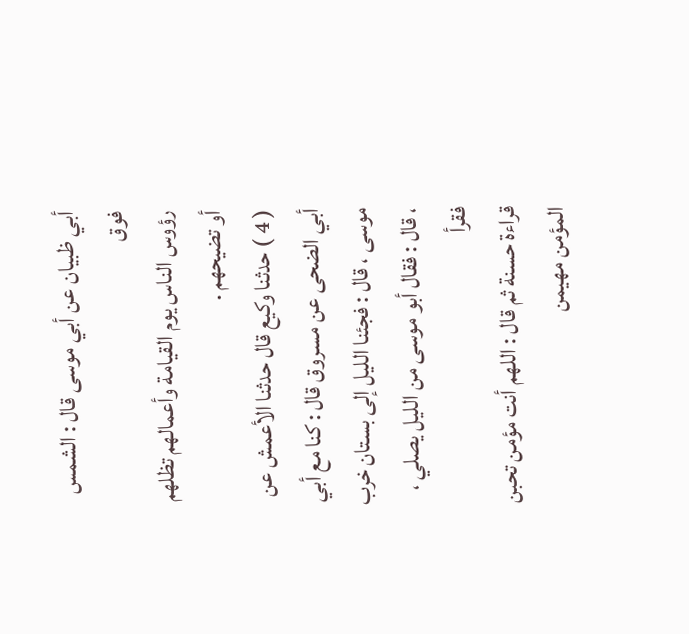أبي ظبيان عن أبي موسى قال : الشمس فوق
رؤوس الناس يوم القيامة وأعمالهم تظلهم أو تضيحهم .
( 4 ) حدثنا وكيع قال حدثنا الأعمش عن أبي الضحى عن مسروق قال : كنا مع أبي
موسى ، قال : فجئنا الليل إلى بستان خرب ، قال : فقال أبو موسى من الليل يصلي ، فقرأ
قراءة حسنة ثم قال : اللهم أنت مؤمن تحبن المؤمن مهيمن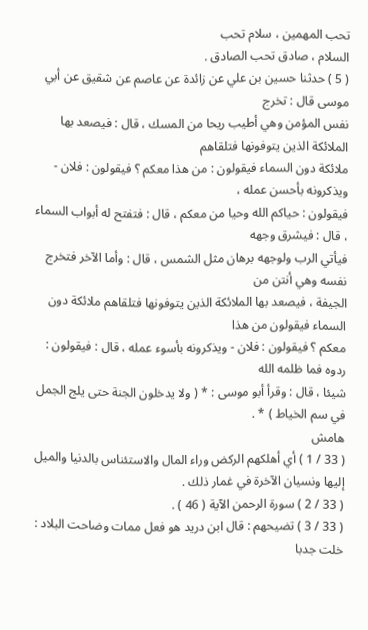تحب المهمين ، سلام تحب
السلام ، صادق تحب الصادق .
( 5 ) حدثنا حسين بن علي عن زائدة عن عاصم عن شقيق عن أبي موسى قال : تخرج
نفس المؤمن وهي أطيب ريحا من المسك ، قال : فيصعد بها الملائكة الذين يتوفونها فتلقاهم
ملائكة دون السماء فيقولون : من هذا معكم ؟ فيقولون : فلان - ويذكرونه بأحسن عمله ،
فيقولون : حياكم الله وحيا من معكم ، قال : فتفتح له أبواب السماء ، قال : فيشرق وجهه
فيأتي الرب ولوجهه برهان مثل الشمس ، قال : وأما الآخر فتخرج نفسه وهي أنتن من
الجيفة ، فيصعد بها الملائكة الذين يتوفونها فتلقاهم ملائكة دون السماء فيقولون من هذا
معكم ؟ فيقولون : فلان - ويذكرونه بأسوء عمله ، قال : فيقولون : ردوه فما ظلمه الله
شيئا ، قال : وقرأ أبو موسى : * ( ولا يدخلون الجنة حتى يلج الجمل في سم الخياط ) * .
هامش
( 33 / 1 ) أي أهلكهم الركض وراء المال والاستئناس بالدنيا والميل إليها ونسيان الآخرة في غمار ذلك .
( 33 / 2 ) سورة الرحمن الآية ( 46 ) .
( 33 / 3 ) تضيحهم : قال ابن دريد هو فعل ممات وضاحت البلاد : خلت جدبا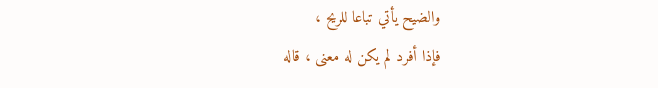والضيح يأتي تباعا للريح ،
فإذا أفرد لم يكن له معنى ، قاله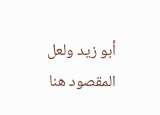أبو زيد ولعل المقصود هنا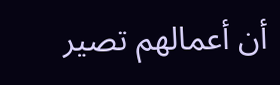أن أعمالهم تصير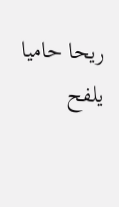ريحا حاميا يلفح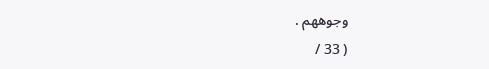وجوههم .
( 33 /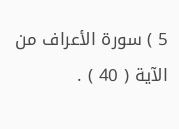5 ) سورة الأعراف من الآية ( 40 ) .